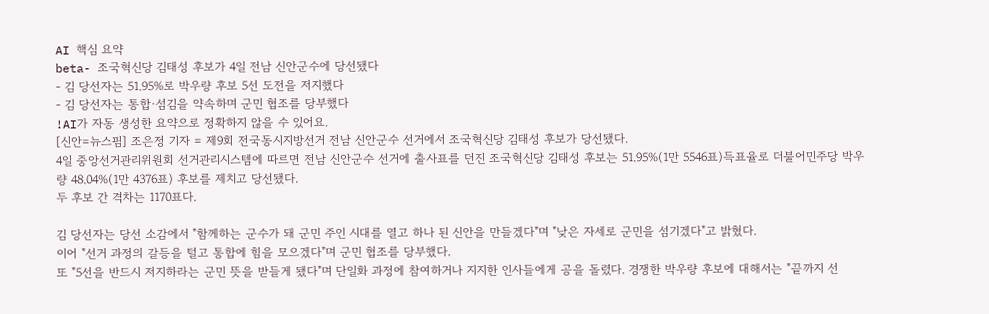AI 핵심 요약
beta- 조국혁신당 김태성 후보가 4일 전남 신안군수에 당선됐다
- 김 당선자는 51.95%로 박우량 후보 5선 도전을 저지했다
- 김 당선자는 통합·섬김을 약속하며 군민 협조를 당부했다
!AI가 자동 생성한 요약으로 정확하지 않을 수 있어요.
[신안=뉴스핌] 조은정 기자 = 제9회 전국동시지방선거 전남 신안군수 선거에서 조국혁신당 김태성 후보가 당선됐다.
4일 중앙선거관리위원회 선거관리시스템에 따르면 전남 신안군수 선거에 출사표를 던진 조국혁신당 김태성 후보는 51.95%(1만 5546표)득표율로 더불어민주당 박우량 48.04%(1만 4376표) 후보를 제치고 당선됐다.
두 후보 간 격차는 1170표다.

김 당선자는 당선 소감에서 "함께하는 군수가 돼 군민 주인 시대를 열고 하나 된 신안을 만들겠다"며 "낮은 자세로 군민을 섬기겠다"고 밝혔다.
이어 "선거 과정의 갈등을 털고 통합에 힘을 모으겠다"며 군민 협조를 당부했다.
또 "5선을 반드시 저지하라는 군민 뜻을 받들게 됐다"며 단일화 과정에 참여하거나 지지한 인사들에게 공을 돌렸다. 경쟁한 박우량 후보에 대해서는 "끝까지 선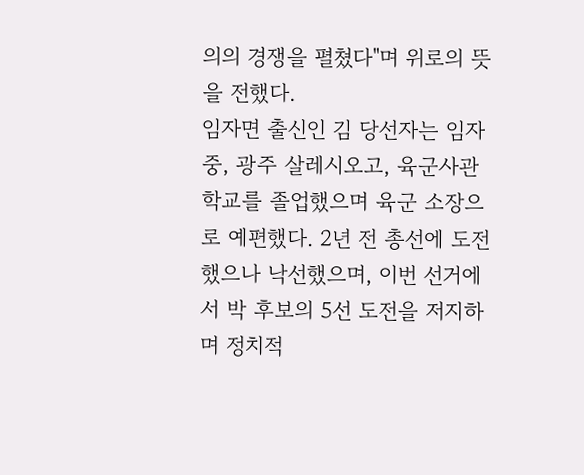의의 경쟁을 펼쳤다"며 위로의 뜻을 전했다.
임자면 출신인 김 당선자는 임자중, 광주 살레시오고, 육군사관학교를 졸업했으며 육군 소장으로 예편했다. 2년 전 총선에 도전했으나 낙선했으며, 이번 선거에서 박 후보의 5선 도전을 저지하며 정치적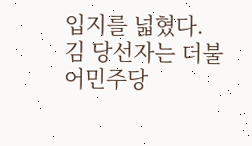입지를 넓혔다.
김 당선자는 더불어민주당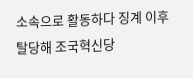소속으로 활동하다 징계 이후 탈당해 조국혁신당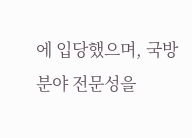에 입당했으며, 국방 분야 전문성을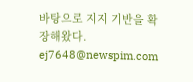바탕으로 지지 기반을 확장해왔다.
ej7648@newspim.com